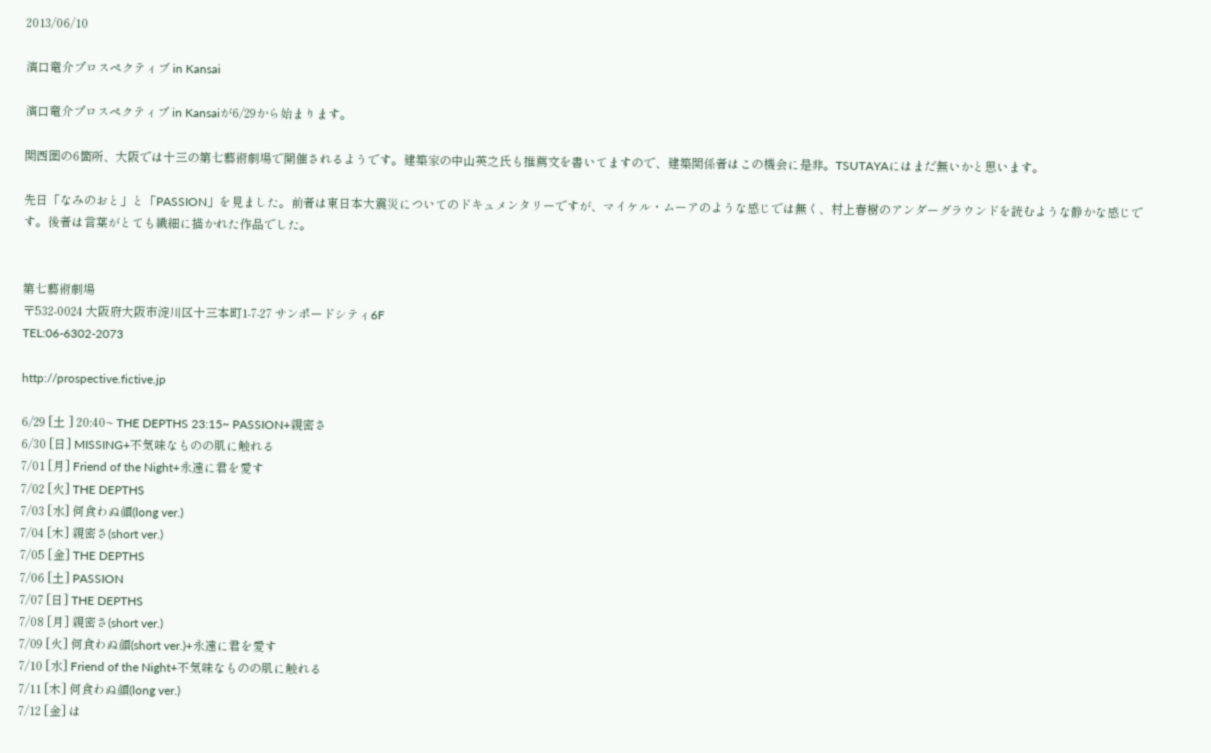2013/06/10

濱口竜介プロスペクティブ in Kansai

濱口竜介プロスペクティブ in Kansaiが6/29から始まります。

関西圏の6箇所、大阪では十三の第七藝術劇場で開催されるようです。建築家の中山英之氏も推薦文を書いてますので、建築関係者はこの機会に是非。TSUTAYAにはまだ無いかと思います。

先日「なみのおと」と「PASSION」を見ました。前者は東日本大震災についてのドキュメンタリーですが、マイケル・ムーアのような感じでは無く、村上春樹のアンダーグラウンドを読むような静かな感じです。後者は言葉がとても繊細に描かれた作品でした。


第七藝術劇場
〒532-0024 大阪府大阪市淀川区十三本町1-7-27 サンポードシティ6F
TEL:06-6302-2073

http://prospective.fictive.jp

6/29 [土 ] 20:40~ THE DEPTHS 23:15~ PASSION+親密さ
6/30 [日] MISSING+不気味なものの肌に触れる
7/01 [月] Friend of the Night+永遠に君を愛す
7/02 [火] THE DEPTHS
7/03 [水] 何食わぬ顔(long ver.)
7/04 [木] 親密さ(short ver.)
7/05 [金] THE DEPTHS
7/06 [土] PASSION
7/07 [日] THE DEPTHS
7/08 [月] 親密さ(short ver.)
7/09 [火] 何食わぬ顔(short ver.)+永遠に君を愛す
7/10 [水] Friend of the Night+不気味なものの肌に触れる
7/11 [木] 何食わぬ顔(long ver.)
7/12 [金] は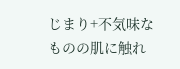じまり+不気味なものの肌に触れ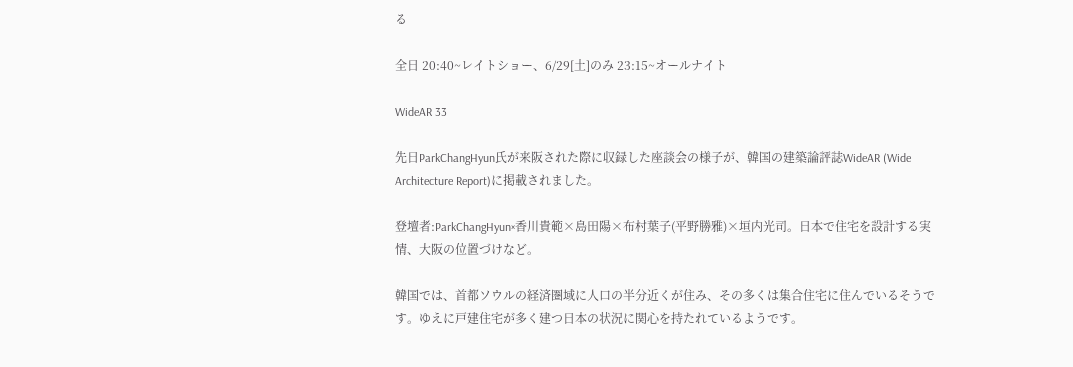る

全日 20:40~レイトショー、6/29[土]のみ 23:15~オールナイト

WideAR 33

先日ParkChangHyun氏が来阪された際に収録した座談会の様子が、韓国の建築論評誌WideAR (Wide Architecture Report)に掲載されました。

登壇者:ParkChangHyun×香川貴範×島田陽×布村葉子(平野勝雅)×垣内光司。日本で住宅を設計する実情、大阪の位置づけなど。

韓国では、首都ソウルの経済圏域に人口の半分近くが住み、その多くは集合住宅に住んでいるそうです。ゆえに戸建住宅が多く建つ日本の状況に関心を持たれているようです。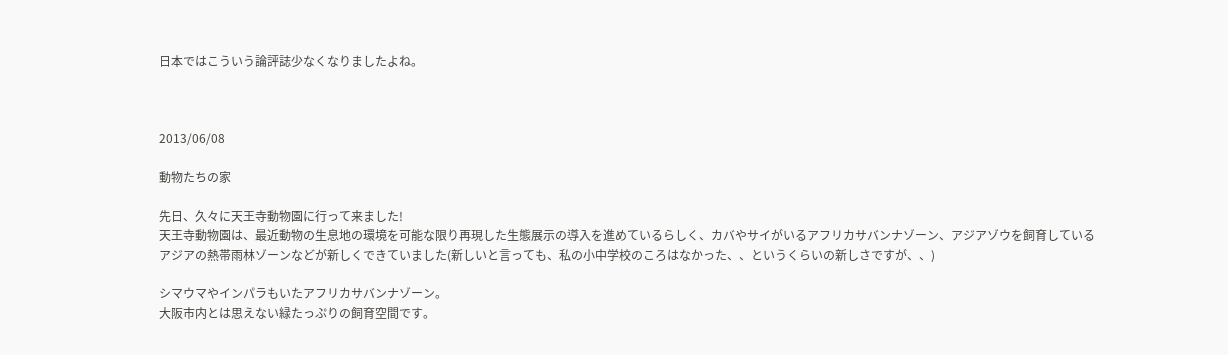日本ではこういう論評誌少なくなりましたよね。



2013/06/08

動物たちの家

先日、久々に天王寺動物園に行って来ました!
天王寺動物園は、最近動物の生息地の環境を可能な限り再現した生態展示の導入を進めているらしく、カバやサイがいるアフリカサバンナゾーン、アジアゾウを飼育しているアジアの熱帯雨林ゾーンなどが新しくできていました(新しいと言っても、私の小中学校のころはなかった、、というくらいの新しさですが、、)

シマウマやインパラもいたアフリカサバンナゾーン。
大阪市内とは思えない緑たっぷりの飼育空間です。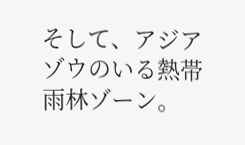そして、アジアゾウのいる熱帯雨林ゾーン。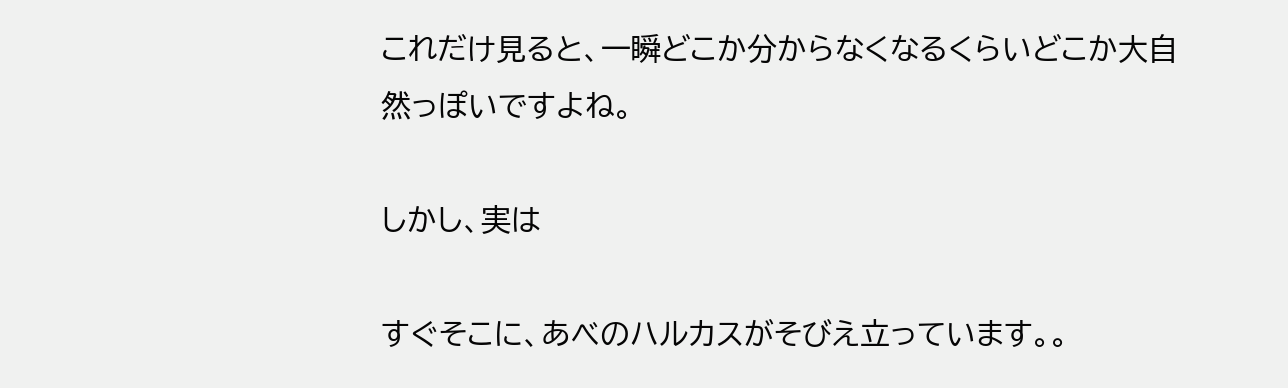これだけ見ると、一瞬どこか分からなくなるくらいどこか大自然っぽいですよね。

しかし、実は

すぐそこに、あべのハルカスがそびえ立っています。。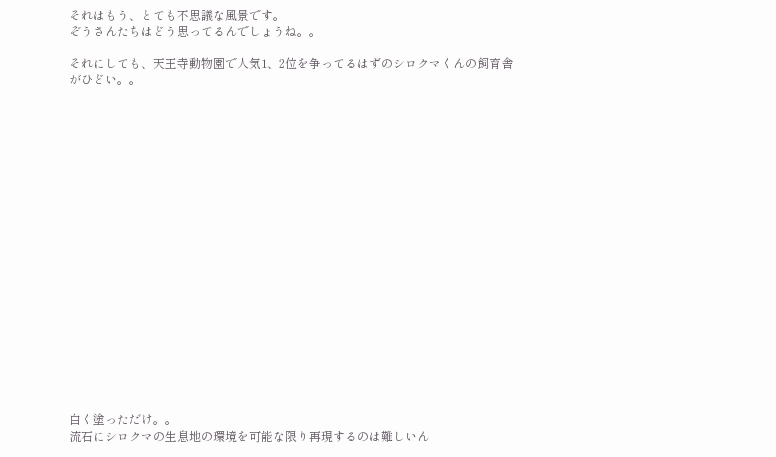それはもう、とても不思議な風景です。
ぞうさんたちはどう思ってるんでしょうね。。

それにしても、天王寺動物園で人気1、2位を争ってるはずのシロクマくんの飼育舎がひどい。。




















白く塗っただけ。。
流石にシロクマの生息地の環境を可能な限り再現するのは難しいん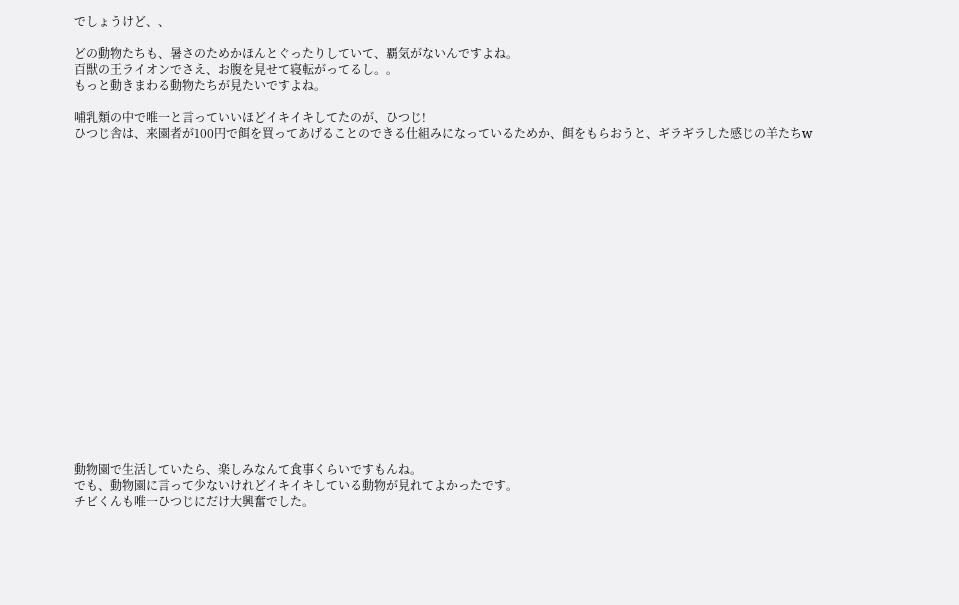でしょうけど、、

どの動物たちも、暑さのためかほんとぐったりしていて、覇気がないんですよね。
百獣の王ライオンでさえ、お腹を見せて寝転がってるし。。
もっと動きまわる動物たちが見たいですよね。

哺乳類の中で唯一と言っていいほどイキイキしてたのが、ひつじ!
ひつじ舎は、来園者が100円で餌を買ってあげることのできる仕組みになっているためか、餌をもらおうと、ギラギラした感じの羊たちw




















動物園で生活していたら、楽しみなんて食事くらいですもんね。
でも、動物園に言って少ないけれどイキイキしている動物が見れてよかったです。
チビくんも唯一ひつじにだけ大興奮でした。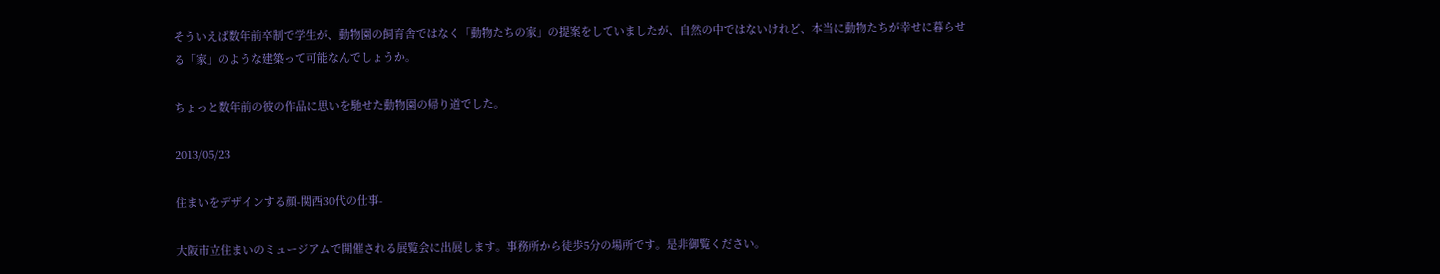そういえば数年前卒制で学生が、動物園の飼育舎ではなく「動物たちの家」の提案をしていましたが、自然の中ではないけれど、本当に動物たちが幸せに暮らせる「家」のような建築って可能なんでしょうか。

ちょっと数年前の彼の作品に思いを馳せた動物園の帰り道でした。

2013/05/23

住まいをデザインする顔-関西30代の仕事-

大阪市立住まいのミュージアムで開催される展覧会に出展します。事務所から徒歩5分の場所です。是非御覧ください。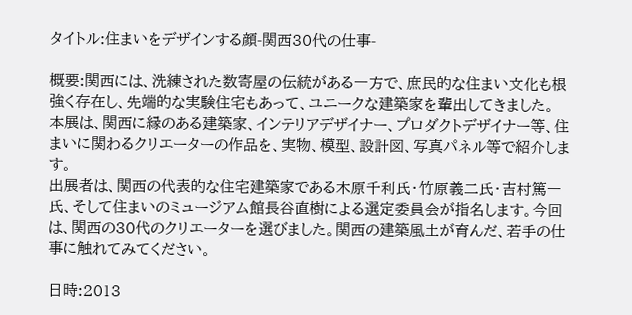タイトル:住まいをデザインする顔-関西30代の仕事-

概要:関西には、洗練された数寄屋の伝統がある一方で、庶民的な住まい文化も根強く存在し、先端的な実験住宅もあって、ユニークな建築家を輩出してきました。
本展は、関西に縁のある建築家、インテリアデザイナー、プロダクトデザイナー等、住まいに関わるクリエーターの作品を、実物、模型、設計図、写真パネル等で紹介します。
出展者は、関西の代表的な住宅建築家である木原千利氏・竹原義二氏・吉村篤一氏、そして住まいのミュージアム館長谷直樹による選定委員会が指名します。今回は、関西の30代のクリエーターを選びました。関西の建築風土が育んだ、若手の仕事に触れてみてください。

日時:2013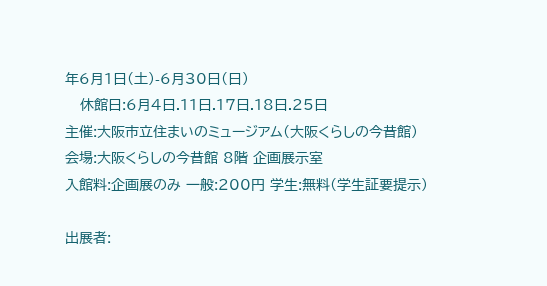年6月1日(土)-6月30日(日)
   休館日:6月4日.11日.17日.18日.25日
主催:大阪市立住まいのミュージアム(大阪くらしの今昔館)
会場:大阪くらしの今昔館 8階 企画展示室
入館料:企画展のみ 一般:200円 学生:無料(学生証要提示)

出展者: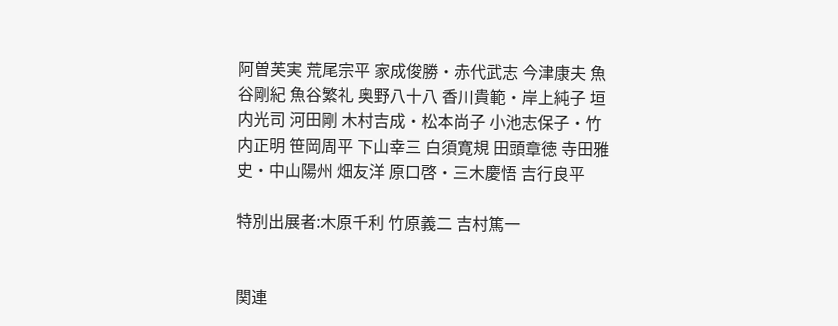阿曽芙実 荒尾宗平 家成俊勝・赤代武志 今津康夫 魚谷剛紀 魚谷繁礼 奥野八十八 香川貴範・岸上純子 垣内光司 河田剛 木村吉成・松本尚子 小池志保子・竹内正明 笹岡周平 下山幸三 白須寛規 田頭章徳 寺田雅史・中山陽州 畑友洋 原口啓・三木慶悟 吉行良平

特別出展者:木原千利 竹原義二 吉村篤一


関連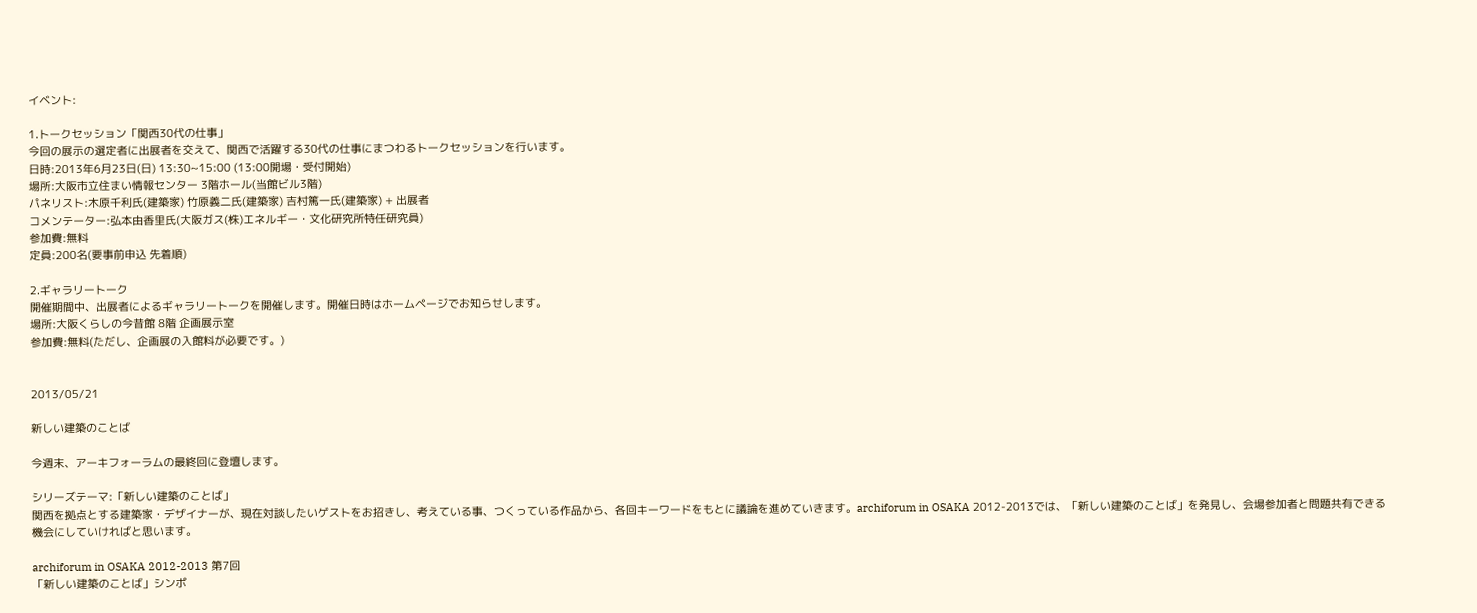イベント:

1.トークセッション「関西30代の仕事」
今回の展示の選定者に出展者を交えて、関西で活躍する30代の仕事にまつわるトークセッションを行います。
日時:2013年6月23日(日) 13:30~15:00 (13:00開場・受付開始)
場所:大阪市立住まい情報センター 3階ホール(当館ビル3階)
パネリスト:木原千利氏(建築家) 竹原義二氏(建築家) 吉村篤一氏(建築家) + 出展者
コメンテーター:弘本由香里氏(大阪ガス(株)エネルギー・文化研究所特任研究員)
参加費:無料
定員:200名(要事前申込 先着順)

2.ギャラリートーク
開催期間中、出展者によるギャラリートークを開催します。開催日時はホームページでお知らせします。
場所:大阪くらしの今昔館 8階 企画展示室
参加費:無料(ただし、企画展の入館料が必要です。)


2013/05/21

新しい建築のことば

今週末、アーキフォーラムの最終回に登壇します。

シリーズテーマ:「新しい建築のことば」
関西を拠点とする建築家・デザイナーが、現在対談したいゲストをお招きし、考えている事、つくっている作品から、各回キーワードをもとに議論を進めていきます。archiforum in OSAKA 2012-2013では、「新しい建築のことば」を発見し、会場参加者と問題共有できる機会にしていければと思います。

archiforum in OSAKA 2012-2013 第7回
「新しい建築のことば」シンポ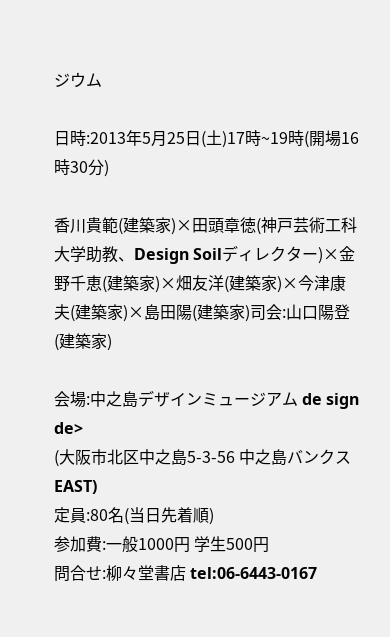ジウム

日時:2013年5月25日(土)17時~19時(開場16時30分)

香川貴範(建築家)×田頭章徳(神戸芸術工科大学助教、Design Soilディレクター)×金野千恵(建築家)×畑友洋(建築家)×今津康夫(建築家)×島田陽(建築家)司会:山口陽登(建築家)

会場:中之島デザインミュージアム de sign de>
(大阪市北区中之島5-3-56 中之島バンクスEAST)
定員:80名(当日先着順)
参加費:一般1000円 学生500円
問合せ:柳々堂書店 tel:06-6443-0167